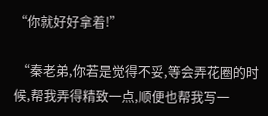“你就好好拿着!”

 “秦老弟,你若是觉得不妥,等会弄花圈的时候,帮我弄得精致一点,顺便也帮我写一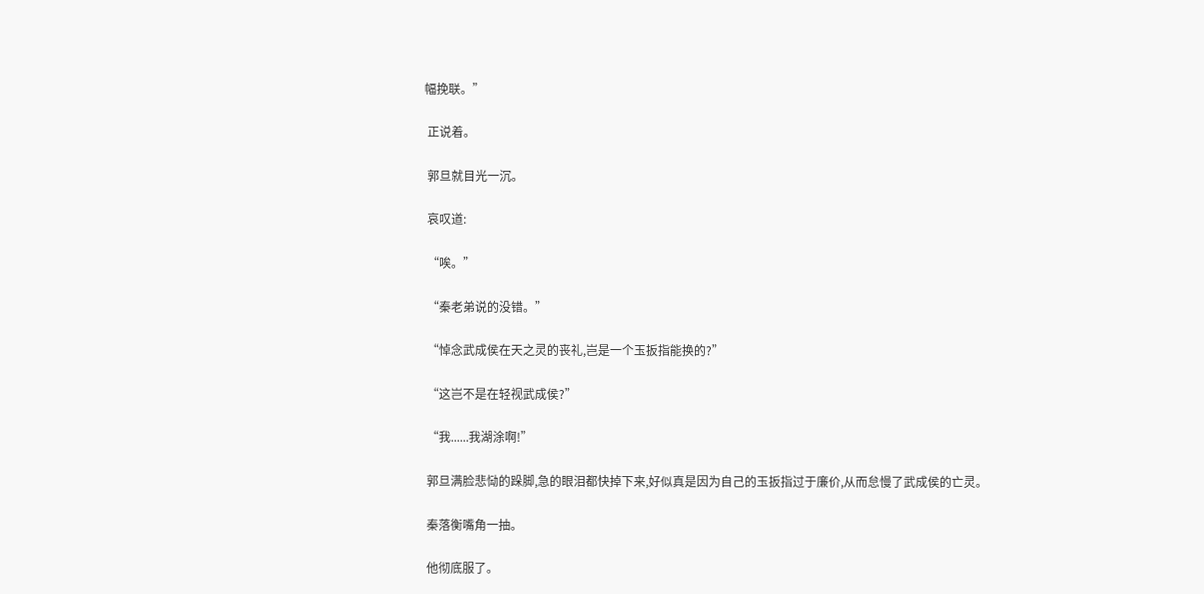幅挽联。”

 正说着。

 郭旦就目光一沉。

 哀叹道:

 “唉。”

 “秦老弟说的没错。”

 “悼念武成侯在天之灵的丧礼,岂是一个玉扳指能换的?”

 “这岂不是在轻视武成侯?”

 “我......我湖涂啊!”

 郭旦满脸悲恸的跺脚,急的眼泪都快掉下来,好似真是因为自己的玉扳指过于廉价,从而怠慢了武成侯的亡灵。

 秦落衡嘴角一抽。

 他彻底服了。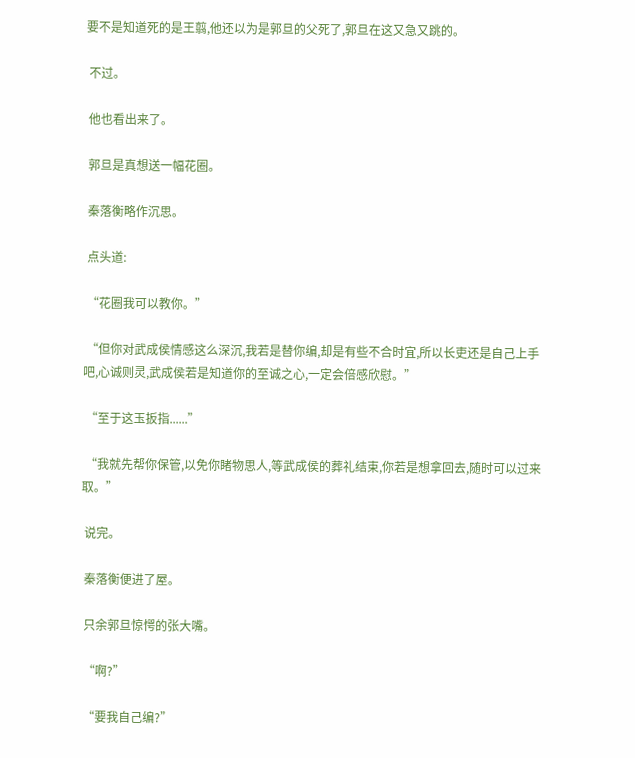要不是知道死的是王翦,他还以为是郭旦的父死了,郭旦在这又急又跳的。

 不过。

 他也看出来了。

 郭旦是真想送一幅花圈。

 秦落衡略作沉思。

 点头道:

 “花圈我可以教你。”

 “但你对武成侯情感这么深沉,我若是替你编,却是有些不合时宜,所以长吏还是自己上手吧,心诚则灵,武成侯若是知道你的至诚之心,一定会倍感欣慰。”

 “至于这玉扳指......”

 “我就先帮你保管,以免你睹物思人,等武成侯的葬礼结束,你若是想拿回去,随时可以过来取。”

 说完。

 秦落衡便进了屋。

 只余郭旦惊愕的张大嘴。

 “啊?”

 “要我自己编?”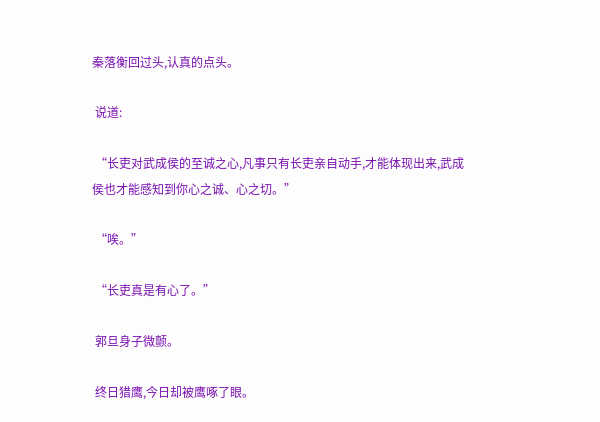秦落衡回过头,认真的点头。

 说道:

 “长吏对武成侯的至诚之心,凡事只有长吏亲自动手,才能体现出来,武成侯也才能感知到你心之诚、心之切。”

 “唉。”

 “长吏真是有心了。”

 郭旦身子微颤。

 终日猎鹰,今日却被鹰啄了眼。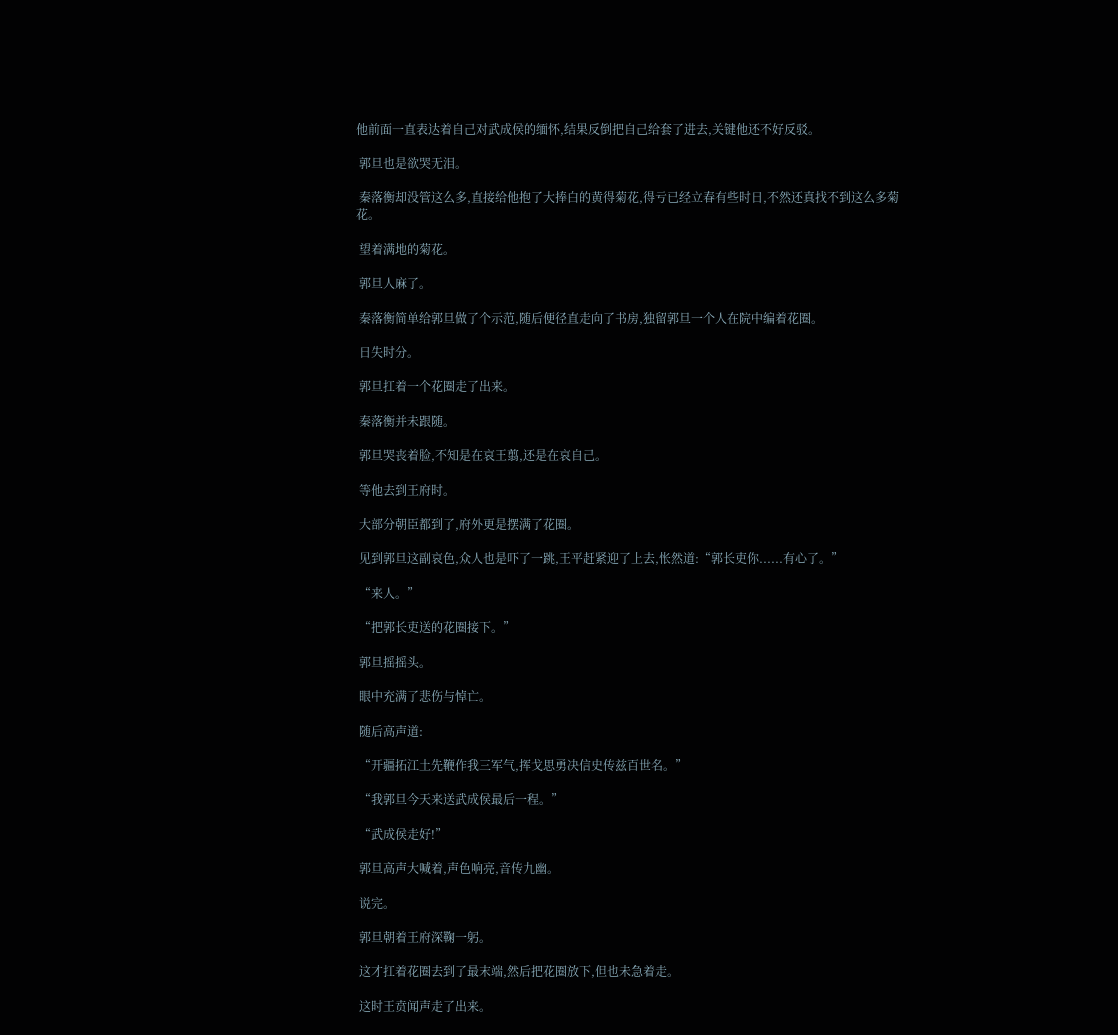他前面一直表达着自己对武成侯的缅怀,结果反倒把自己给套了进去,关键他还不好反驳。

 郭旦也是欲哭无泪。

 秦落衡却没管这么多,直接给他抱了大捧白的黄得菊花,得亏已经立春有些时日,不然还真找不到这么多菊花。

 望着满地的菊花。

 郭旦人麻了。

 秦落衡简单给郭旦做了个示范,随后便径直走向了书房,独留郭旦一个人在院中编着花圈。

 日失时分。

 郭旦扛着一个花圈走了出来。

 秦落衡并未跟随。

 郭旦哭丧着脸,不知是在哀王翦,还是在哀自己。

 等他去到王府时。

 大部分朝臣都到了,府外更是摆满了花圈。

 见到郭旦这副哀色,众人也是吓了一跳,王平赶紧迎了上去,怅然道:“郭长吏你......有心了。”

 “来人。”

 “把郭长吏送的花圈接下。”

 郭旦摇摇头。

 眼中充满了悲伤与悼亡。

 随后高声道:

 “开疆拓江土先鞭作我三军气,挥戈思勇决信史传兹百世名。”

 “我郭旦今天来送武成侯最后一程。”

 “武成侯走好!”

 郭旦高声大喊着,声色响亮,音传九幽。

 说完。

 郭旦朝着王府深鞠一躬。

 这才扛着花圈去到了最末端,然后把花圈放下,但也未急着走。

 这时王贲闻声走了出来。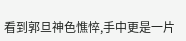看到郭旦神色憔悴,手中更是一片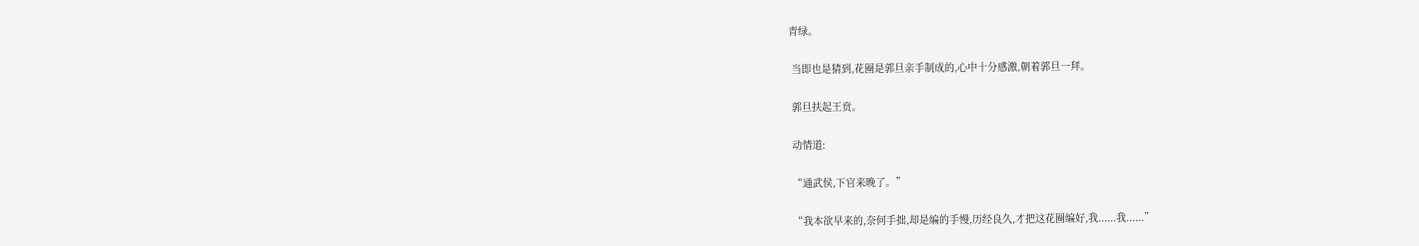青绿。

 当即也是猜到,花圈是郭旦亲手制成的,心中十分感激,朝着郭旦一拜。

 郭旦扶起王贲。

 动情道:

 “通武侯,下官来晚了。”

 “我本欲早来的,奈何手拙,却是编的手慢,历经良久,才把这花圈编好,我......我......”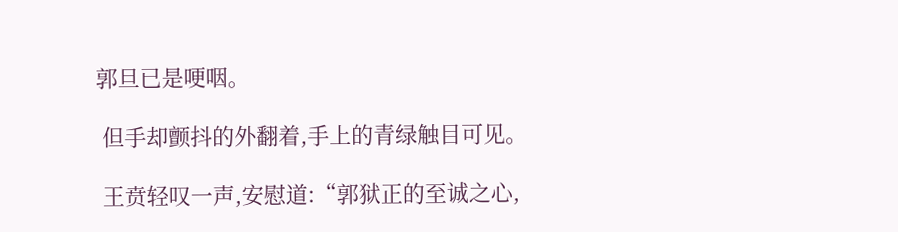郭旦已是哽咽。

 但手却颤抖的外翻着,手上的青绿触目可见。

 王贲轻叹一声,安慰道:“郭狱正的至诚之心,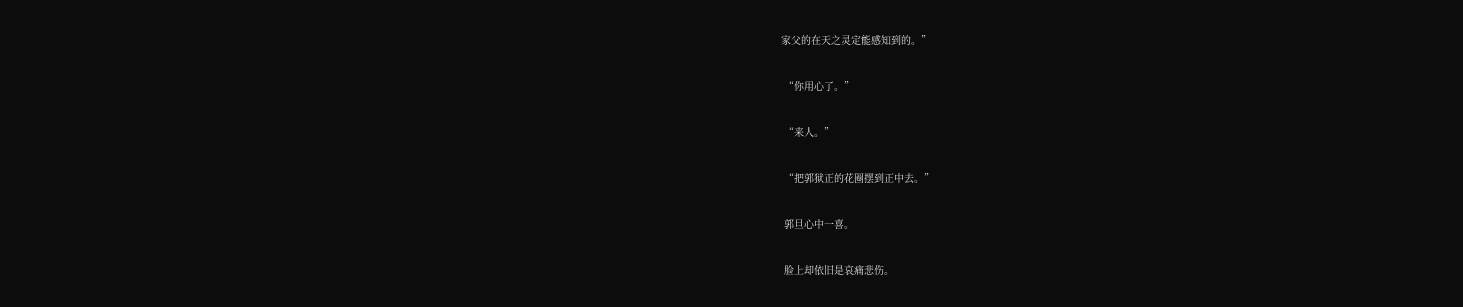家父的在天之灵定能感知到的。”

 “你用心了。”

 “来人。”

 “把郭狱正的花圈摆到正中去。”

 郭旦心中一喜。

 脸上却依旧是哀痛悲伤。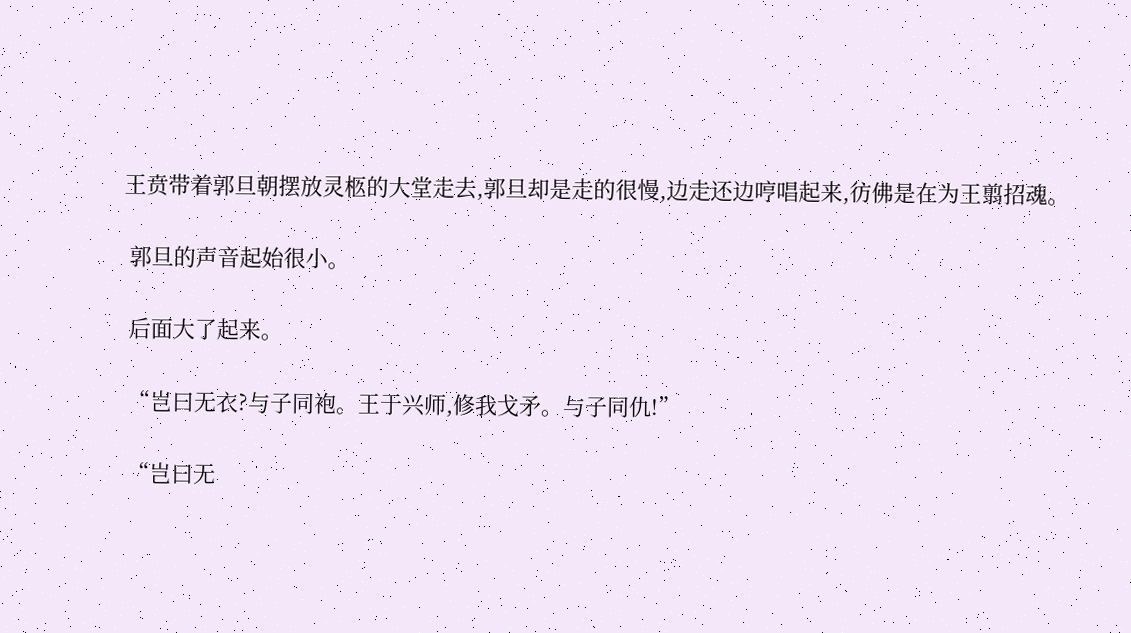王贲带着郭旦朝摆放灵柩的大堂走去,郭旦却是走的很慢,边走还边哼唱起来,彷佛是在为王翦招魂。

 郭旦的声音起始很小。

 后面大了起来。

 “岂曰无衣?与子同袍。王于兴师,修我戈矛。与子同仇!”

 “岂曰无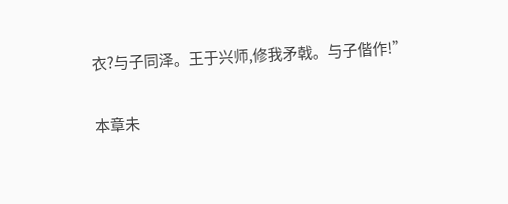衣?与子同泽。王于兴师,修我矛戟。与子偕作!”

本章未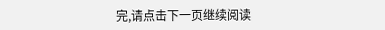完,请点击下一页继续阅读